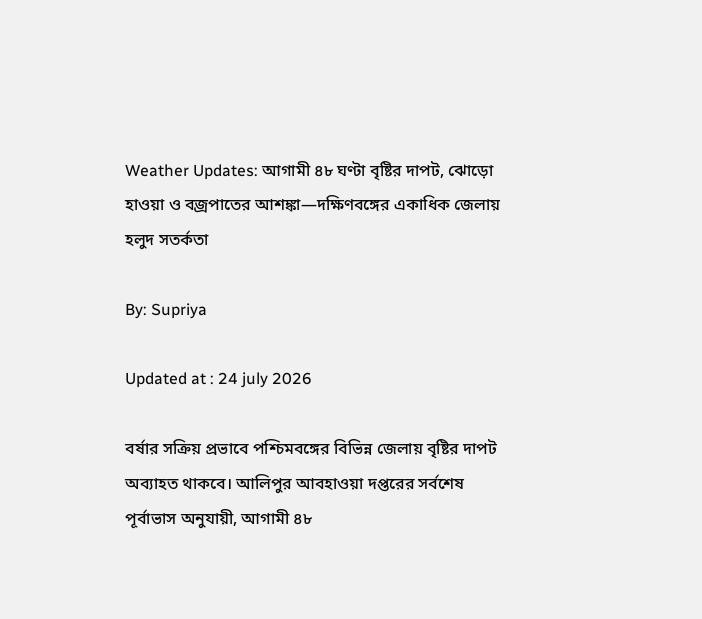Weather Updates: আগামী ৪৮ ঘণ্টা বৃষ্টির দাপট, ঝোড়ো হাওয়া ও বজ্রপাতের আশঙ্কা—দক্ষিণবঙ্গের একাধিক জেলায় হলুদ সতর্কতা

By: Supriya

Updated at : 24 july 2026

বর্ষার সক্রিয় প্রভাবে পশ্চিমবঙ্গের বিভিন্ন জেলায় বৃষ্টির দাপট অব্যাহত থাকবে। আলিপুর আবহাওয়া দপ্তরের সর্বশেষ পূর্বাভাস অনুযায়ী, আগামী ৪৮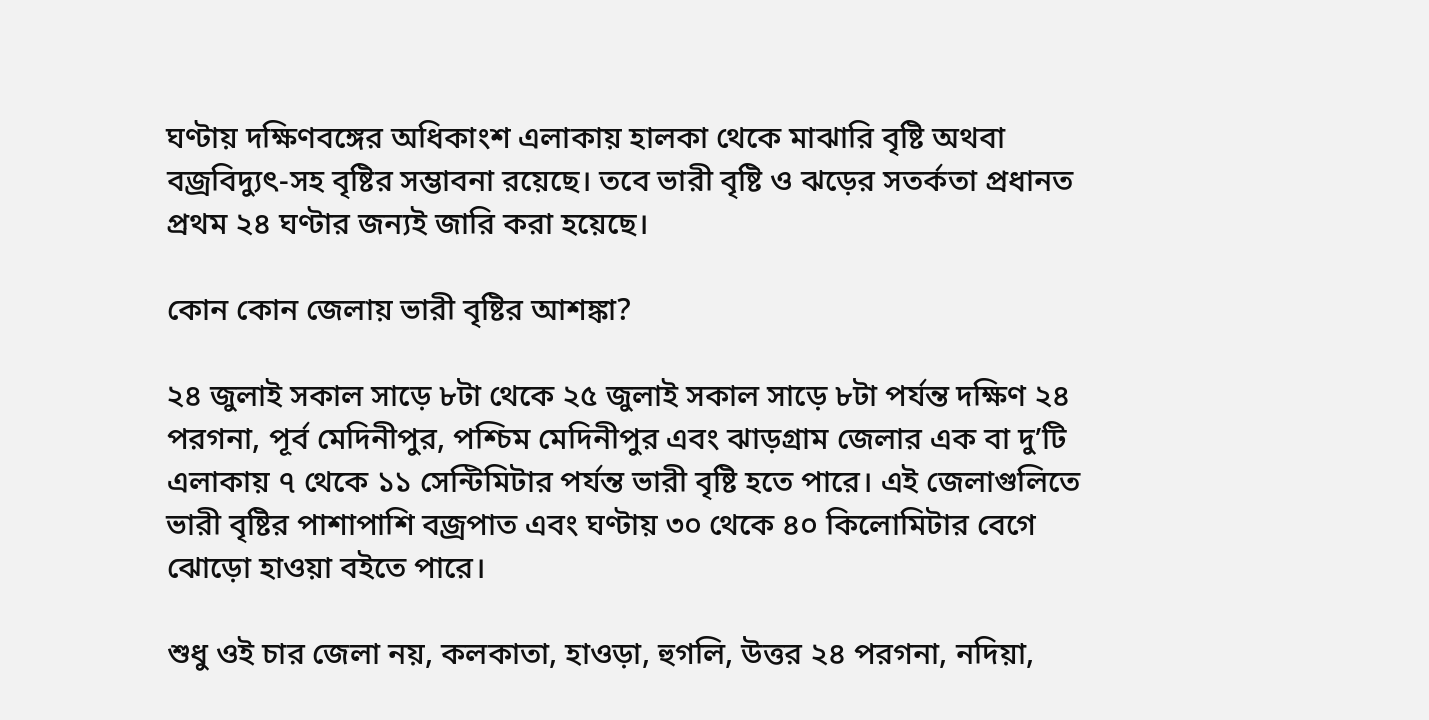ঘণ্টায় দক্ষিণবঙ্গের অধিকাংশ এলাকায় হালকা থেকে মাঝারি বৃষ্টি অথবা বজ্রবিদ্যুৎ-সহ বৃষ্টির সম্ভাবনা রয়েছে। তবে ভারী বৃষ্টি ও ঝড়ের সতর্কতা প্রধানত প্রথম ২৪ ঘণ্টার জন্যই জারি করা হয়েছে।

কোন কোন জেলায় ভারী বৃষ্টির আশঙ্কা?

২৪ জুলাই সকাল সাড়ে ৮টা থেকে ২৫ জুলাই সকাল সাড়ে ৮টা পর্যন্ত দক্ষিণ ২৪ পরগনা, পূর্ব মেদিনীপুর, পশ্চিম মেদিনীপুর এবং ঝাড়গ্রাম জেলার এক বা দু’টি এলাকায় ৭ থেকে ১১ সেন্টিমিটার পর্যন্ত ভারী বৃষ্টি হতে পারে। এই জেলাগুলিতে ভারী বৃষ্টির পাশাপাশি বজ্রপাত এবং ঘণ্টায় ৩০ থেকে ৪০ কিলোমিটার বেগে ঝোড়ো হাওয়া বইতে পারে।

শুধু ওই চার জেলা নয়, কলকাতা, হাওড়া, হুগলি, উত্তর ২৪ পরগনা, নদিয়া,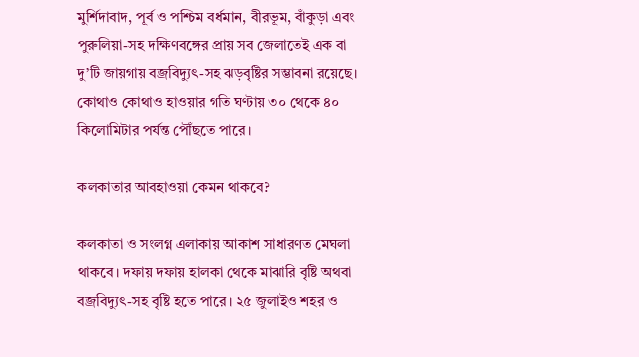মুর্শিদাবাদ, পূর্ব ও পশ্চিম বর্ধমান, বীরভূম, বাঁকুড়া এবং পুরুলিয়া-সহ দক্ষিণবঙ্গের প্রায় সব জেলাতেই এক বা দু’টি জায়গায় বজ্রবিদ্যুৎ-সহ ঝড়বৃষ্টির সম্ভাবনা রয়েছে। কোথাও কোথাও হাওয়ার গতি ঘণ্টায় ৩০ থেকে ৪০ কিলোমিটার পর্যন্ত পৌঁছতে পারে।

কলকাতার আবহাওয়া কেমন থাকবে?

কলকাতা ও সংলগ্ন এলাকায় আকাশ সাধারণত মেঘলা থাকবে। দফায় দফায় হালকা থেকে মাঝারি বৃষ্টি অথবা বজ্রবিদ্যুৎ-সহ বৃষ্টি হতে পারে। ২৫ জুলাইও শহর ও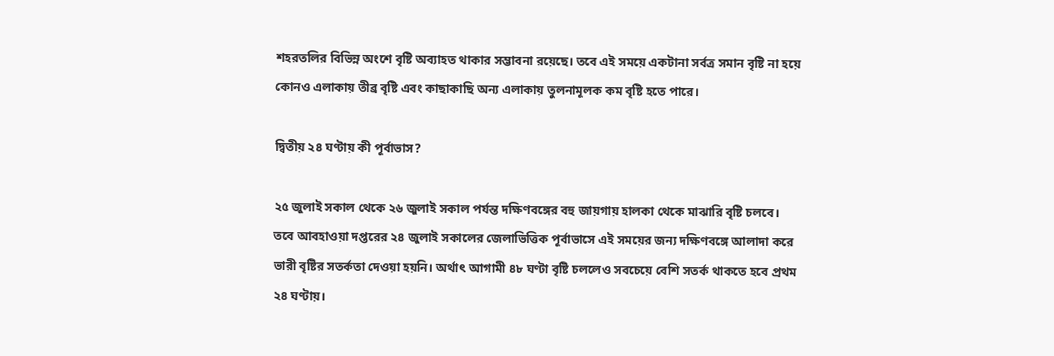শহরতলির বিভিন্ন অংশে বৃষ্টি অব্যাহত থাকার সম্ভাবনা রয়েছে। তবে এই সময়ে একটানা সর্বত্র সমান বৃষ্টি না হয়ে কোনও এলাকায় তীব্র বৃষ্টি এবং কাছাকাছি অন্য এলাকায় তুলনামূলক কম বৃষ্টি হতে পারে।

দ্বিতীয় ২৪ ঘণ্টায় কী পূর্বাভাস?

২৫ জুলাই সকাল থেকে ২৬ জুলাই সকাল পর্যন্ত দক্ষিণবঙ্গের বহু জায়গায় হালকা থেকে মাঝারি বৃষ্টি চলবে। তবে আবহাওয়া দপ্তরের ২৪ জুলাই সকালের জেলাভিত্তিক পূর্বাভাসে এই সময়ের জন্য দক্ষিণবঙ্গে আলাদা করে ভারী বৃষ্টির সতর্কতা দেওয়া হয়নি। অর্থাৎ আগামী ৪৮ ঘণ্টা বৃষ্টি চললেও সবচেয়ে বেশি সতর্ক থাকতে হবে প্রথম ২৪ ঘণ্টায়।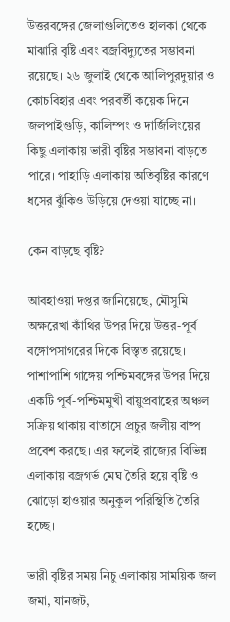উত্তরবঙ্গের জেলাগুলিতেও হালকা থেকে মাঝারি বৃষ্টি এবং বজ্রবিদ্যুতের সম্ভাবনা রয়েছে। ২৬ জুলাই থেকে আলিপুরদুয়ার ও কোচবিহার এবং পরবর্তী কয়েক দিনে জলপাইগুড়ি, কালিম্পং ও দার্জিলিংয়ের কিছু এলাকায় ভারী বৃষ্টির সম্ভাবনা বাড়তে পারে। পাহাড়ি এলাকায় অতিবৃষ্টির কারণে ধসের ঝুঁকিও উড়িয়ে দেওয়া যাচ্ছে না।

কেন বাড়ছে বৃষ্টি?

আবহাওয়া দপ্তর জানিয়েছে, মৌসুমি অক্ষরেখা কাঁথির উপর দিয়ে উত্তর-পূর্ব বঙ্গোপসাগরের দিকে বিস্তৃত রয়েছে। পাশাপাশি গাঙ্গেয় পশ্চিমবঙ্গের উপর দিয়ে একটি পূর্ব-পশ্চিমমুখী বায়ুপ্রবাহের অঞ্চল সক্রিয় থাকায় বাতাসে প্রচুর জলীয় বাষ্প প্রবেশ করছে। এর ফলেই রাজ্যের বিভিন্ন এলাকায় বজ্রগর্ভ মেঘ তৈরি হয়ে বৃষ্টি ও ঝোড়ো হাওয়ার অনুকূল পরিস্থিতি তৈরি হচ্ছে।

ভারী বৃষ্টির সময় নিচু এলাকায় সাময়িক জল জমা, যানজট,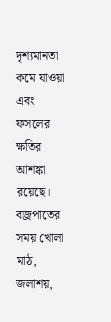দৃশ্যমানতা কমে যাওয়া এবং ফসলের ক্ষতির আশঙ্কা রয়েছে। বজ্রপাতের সময় খোলা মাঠ, জলাশয়,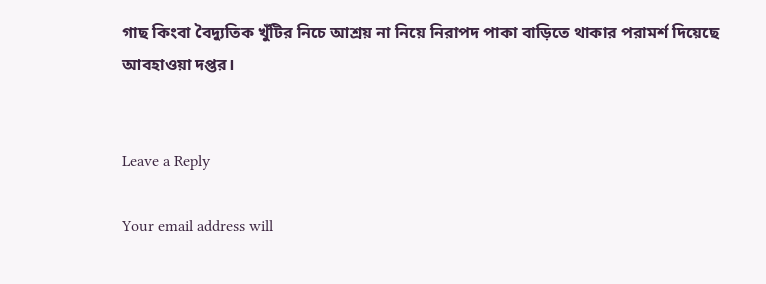গাছ কিংবা বৈদ্যুতিক খুঁটির নিচে আশ্রয় না নিয়ে নিরাপদ পাকা বাড়িতে থাকার পরামর্শ দিয়েছে আবহাওয়া দপ্তর।


Leave a Reply

Your email address will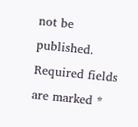not be published. Required fields are marked *